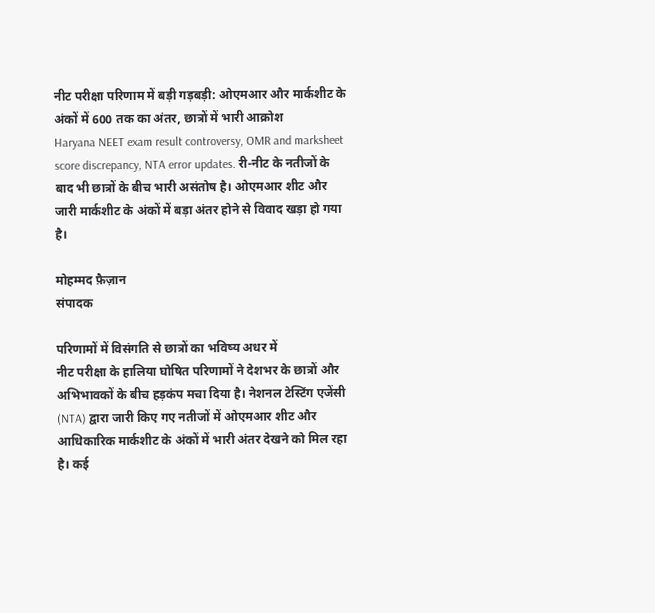नीट परीक्षा परिणाम में बड़ी गड़बड़ी: ओएमआर और मार्कशीट के अंकों में 600 तक का अंतर, छात्रों में भारी आक्रोश
Haryana NEET exam result controversy, OMR and marksheet score discrepancy, NTA error updates. री-नीट के नतीजों के बाद भी छात्रों के बीच भारी असंतोष है। ओएमआर शीट और जारी मार्कशीट के अंकों में बड़ा अंतर होने से विवाद खड़ा हो गया है।

मोहम्मद फ़ैज़ान
संपादक

परिणामों में विसंगति से छात्रों का भविष्य अधर में
नीट परीक्षा के हालिया घोषित परिणामों ने देशभर के छात्रों और अभिभावकों के बीच हड़कंप मचा दिया है। नेशनल टेस्टिंग एजेंसी (NTA) द्वारा जारी किए गए नतीजों में ओएमआर शीट और आधिकारिक मार्कशीट के अंकों में भारी अंतर देखने को मिल रहा है। कई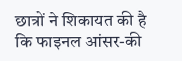छात्रों ने शिकायत की है कि फाइनल आंसर-की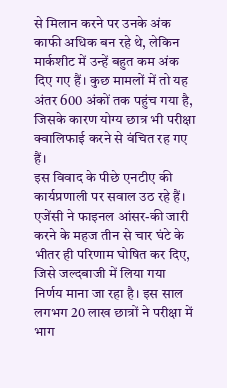से मिलान करने पर उनके अंक काफी अधिक बन रहे थे, लेकिन मार्कशीट में उन्हें बहुत कम अंक दिए गए हैं। कुछ मामलों में तो यह अंतर 600 अंकों तक पहुंच गया है, जिसके कारण योग्य छात्र भी परीक्षा क्वालिफाई करने से वंचित रह गए हैं।
इस विवाद के पीछे एनटीए की कार्यप्रणाली पर सवाल उठ रहे हैं। एजेंसी ने फाइनल आंसर-की जारी करने के महज तीन से चार घंटे के भीतर ही परिणाम घोषित कर दिए, जिसे जल्दबाजी में लिया गया निर्णय माना जा रहा है। इस साल लगभग 20 लाख छात्रों ने परीक्षा में भाग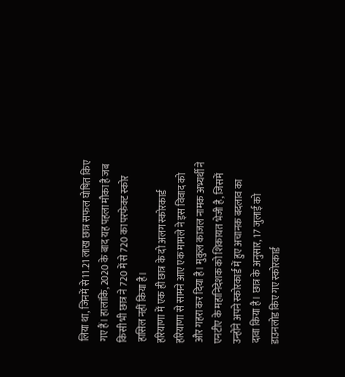लिया था, जिनमें से 11.21 लाख छात्र सफल घोषित किए गए हैं। हालांकि, 2020 के बाद यह पहला मौका है जब किसी भी छात्र ने 720 में से 720 का परफेक्ट स्कोर हासिल नहीं किया है।
हरियाणा में एक ही छात्र के दो अलग स्कोरकार्ड
हरियाणा से सामने आए एक मामले ने इस विवाद को और गहरा कर दिया है। मुकुल काजल नामक अभ्यर्थी ने एनटीए के महानिदेशक को शिकायत भेजी है, जिसमें उन्होंने अपने स्कोरकार्ड में हुए अचानक बदलाव का दावा किया है। छात्र के अनुसार, 17 जुलाई को डाउनलोड किए गए स्कोरकार्ड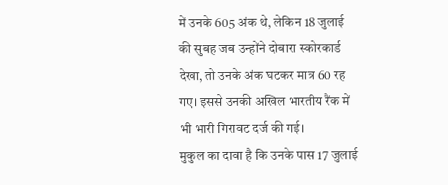में उनके 605 अंक थे, लेकिन 18 जुलाई की सुबह जब उन्होंने दोबारा स्कोरकार्ड देखा, तो उनके अंक घटकर मात्र 60 रह गए। इससे उनकी अखिल भारतीय रैंक में भी भारी गिरावट दर्ज की गई।
मुकुल का दावा है कि उनके पास 17 जुलाई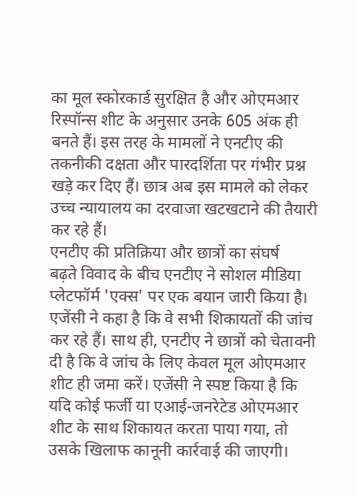का मूल स्कोरकार्ड सुरक्षित है और ओएमआर रिस्पॉन्स शीट के अनुसार उनके 605 अंक ही बनते हैं। इस तरह के मामलों ने एनटीए की तकनीकी दक्षता और पारदर्शिता पर गंभीर प्रश्न खड़े कर दिए हैं। छात्र अब इस मामले को लेकर उच्च न्यायालय का दरवाजा खटखटाने की तैयारी कर रहे हैं।
एनटीए की प्रतिक्रिया और छात्रों का संघर्ष
बढ़ते विवाद के बीच एनटीए ने सोशल मीडिया प्लेटफॉर्म 'एक्स' पर एक बयान जारी किया है। एजेंसी ने कहा है कि वे सभी शिकायतों की जांच कर रहे हैं। साथ ही, एनटीए ने छात्रों को चेतावनी दी है कि वे जांच के लिए केवल मूल ओएमआर शीट ही जमा करें। एजेंसी ने स्पष्ट किया है कि यदि कोई फर्जी या एआई-जनरेटेड ओएमआर शीट के साथ शिकायत करता पाया गया, तो उसके खिलाफ कानूनी कार्रवाई की जाएगी।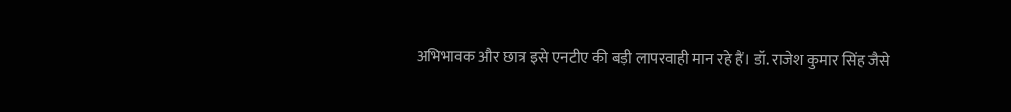अभिभावक और छात्र इसे एनटीए की बड़ी लापरवाही मान रहे हैं। डॉ. राजेश कुमार सिंह जैसे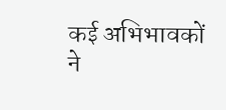कई अभिभावकों ने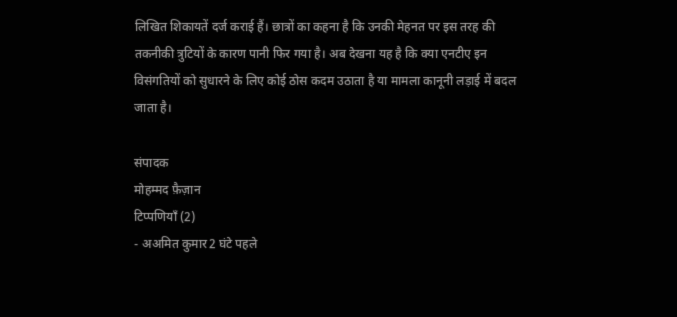लिखित शिकायतें दर्ज कराई हैं। छात्रों का कहना है कि उनकी मेहनत पर इस तरह की तकनीकी त्रुटियों के कारण पानी फिर गया है। अब देखना यह है कि क्या एनटीए इन विसंगतियों को सुधारने के लिए कोई ठोस कदम उठाता है या मामला कानूनी लड़ाई में बदल जाता है।

संपादक
मोहम्मद फ़ैज़ान
टिप्पणियाँ (2)
- अअमित कुमार2 घंटे पहले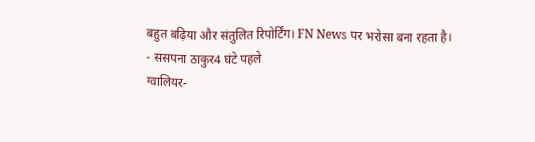बहुत बढ़िया और संतुलित रिपोर्टिंग। FN News पर भरोसा बना रहता है।
- ससपना ठाकुर4 घंटे पहले
ग्वालियर-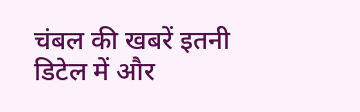चंबल की खबरें इतनी डिटेल में और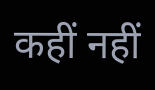कहीं नहीं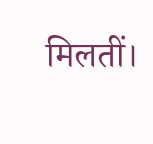मिलतीं।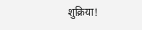शुक्रिया!